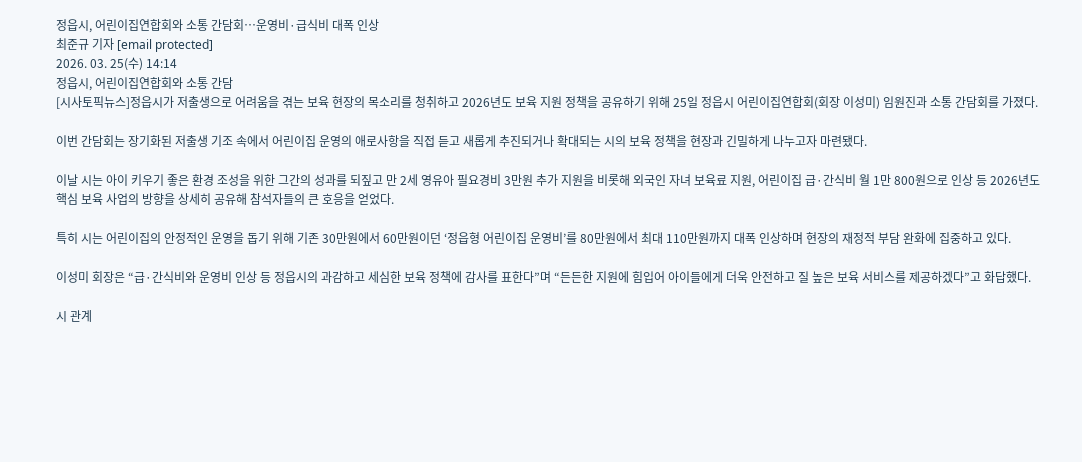정읍시, 어린이집연합회와 소통 간담회…운영비·급식비 대폭 인상
최준규 기자 [email protected]
2026. 03. 25(수) 14:14
정읍시, 어린이집연합회와 소통 간담
[시사토픽뉴스]정읍시가 저출생으로 어려움을 겪는 보육 현장의 목소리를 청취하고 2026년도 보육 지원 정책을 공유하기 위해 25일 정읍시 어린이집연합회(회장 이성미) 임원진과 소통 간담회를 가졌다.

이번 간담회는 장기화된 저출생 기조 속에서 어린이집 운영의 애로사항을 직접 듣고 새롭게 추진되거나 확대되는 시의 보육 정책을 현장과 긴밀하게 나누고자 마련됐다.

이날 시는 아이 키우기 좋은 환경 조성을 위한 그간의 성과를 되짚고 만 2세 영유아 필요경비 3만원 추가 지원을 비롯해 외국인 자녀 보육료 지원, 어린이집 급·간식비 월 1만 800원으로 인상 등 2026년도 핵심 보육 사업의 방향을 상세히 공유해 참석자들의 큰 호응을 얻었다.

특히 시는 어린이집의 안정적인 운영을 돕기 위해 기존 30만원에서 60만원이던 ‘정읍형 어린이집 운영비’를 80만원에서 최대 110만원까지 대폭 인상하며 현장의 재정적 부담 완화에 집중하고 있다.

이성미 회장은 “급·간식비와 운영비 인상 등 정읍시의 과감하고 세심한 보육 정책에 감사를 표한다”며 “든든한 지원에 힘입어 아이들에게 더욱 안전하고 질 높은 보육 서비스를 제공하겠다”고 화답했다.

시 관계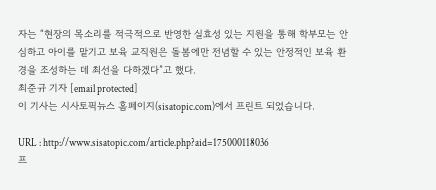자는 “현장의 목소리를 적극적으로 반영한 실효성 있는 지원을 통해 학부모는 안심하고 아이를 맡기고 보육 교직원은 돌봄에만 전념할 수 있는 안정적인 보육 환경을 조성하는 데 최선을 다하겠다”고 했다.
최준규 기자 [email protected]
이 기사는 시사토픽뉴스 홈페이지(sisatopic.com)에서 프린트 되었습니다.

URL : http://www.sisatopic.com/article.php?aid=175000118036
프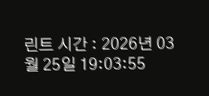린트 시간 : 2026년 03월 25일 19:03:55